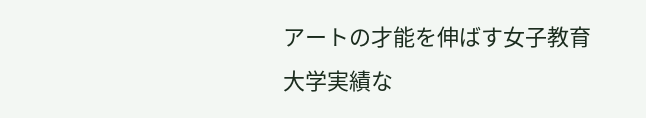アートの才能を伸ばす女子教育
大学実績な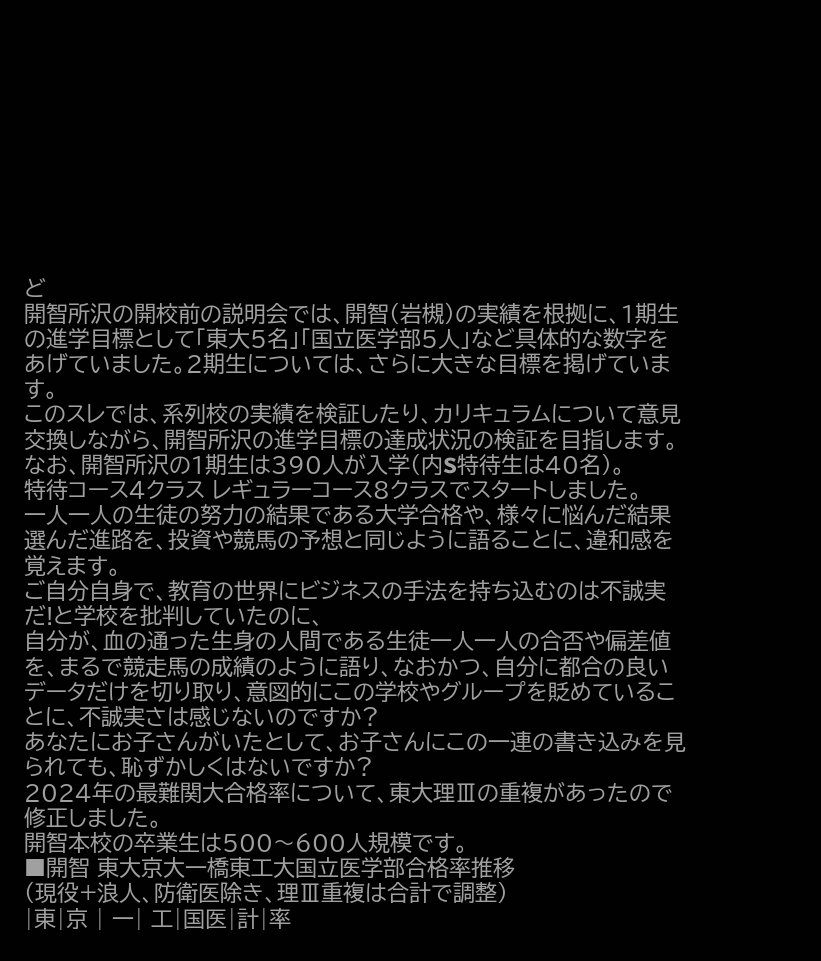ど
開智所沢の開校前の説明会では、開智(岩槻)の実績を根拠に、1期生の進学目標として「東大5名」「国立医学部5人」など具体的な数字をあげていました。2期生については、さらに大きな目標を掲げています。
このスレでは、系列校の実績を検証したり、カリキュラムについて意見交換しながら、開智所沢の進学目標の達成状況の検証を目指します。
なお、開智所沢の1期生は390人が入学(内S特待生は40名)。
特待コース4クラス レギュラーコース8クラスでスタートしました。
一人一人の生徒の努力の結果である大学合格や、様々に悩んだ結果選んだ進路を、投資や競馬の予想と同じように語ることに、違和感を覚えます。
ご自分自身で、教育の世界にビジネスの手法を持ち込むのは不誠実だ!と学校を批判していたのに、
自分が、血の通った生身の人間である生徒一人一人の合否や偏差値を、まるで競走馬の成績のように語り、なおかつ、自分に都合の良いデータだけを切り取り、意図的にこの学校やグループを貶めていることに、不誠実さは感じないのですか?
あなたにお子さんがいたとして、お子さんにこの一連の書き込みを見られても、恥ずかしくはないですか?
2024年の最難関大合格率について、東大理Ⅲの重複があったので修正しました。
開智本校の卒業生は500〜600人規模です。
■開智 東大京大一橋東工大国立医学部合格率推移
(現役+浪人、防衛医除き、理Ⅲ重複は合計で調整)
|東|京 | 一| 工|国医|計|率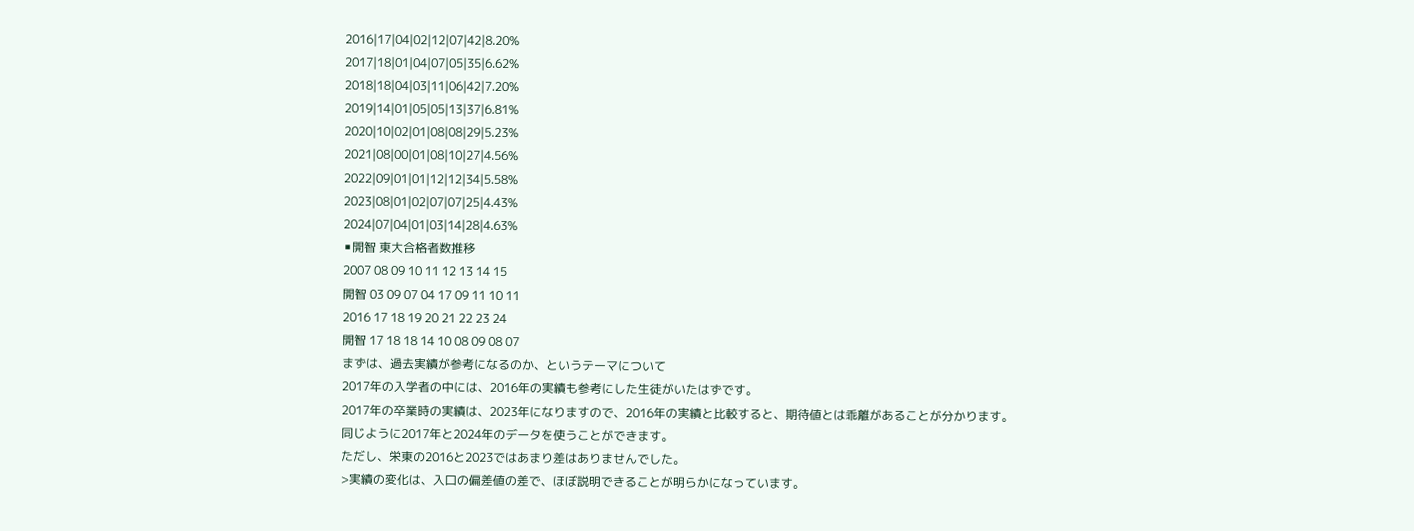2016|17|04|02|12|07|42|8.20%
2017|18|01|04|07|05|35|6.62%
2018|18|04|03|11|06|42|7.20%
2019|14|01|05|05|13|37|6.81%
2020|10|02|01|08|08|29|5.23%
2021|08|00|01|08|10|27|4.56%
2022|09|01|01|12|12|34|5.58%
2023|08|01|02|07|07|25|4.43%
2024|07|04|01|03|14|28|4.63%
▪開智 東大合格者数推移
2007 08 09 10 11 12 13 14 15
開智 03 09 07 04 17 09 11 10 11
2016 17 18 19 20 21 22 23 24
開智 17 18 18 14 10 08 09 08 07
まずは、過去実績が参考になるのか、というテーマについて
2017年の入学者の中には、2016年の実績も参考にした生徒がいたはずです。
2017年の卒業時の実績は、2023年になりますので、2016年の実績と比較すると、期待値とは乖離があることが分かります。
同じように2017年と2024年のデータを使うことができます。
ただし、栄東の2016と2023ではあまり差はありませんでした。
>実績の変化は、入口の偏差値の差で、ほぼ説明できることが明らかになっています。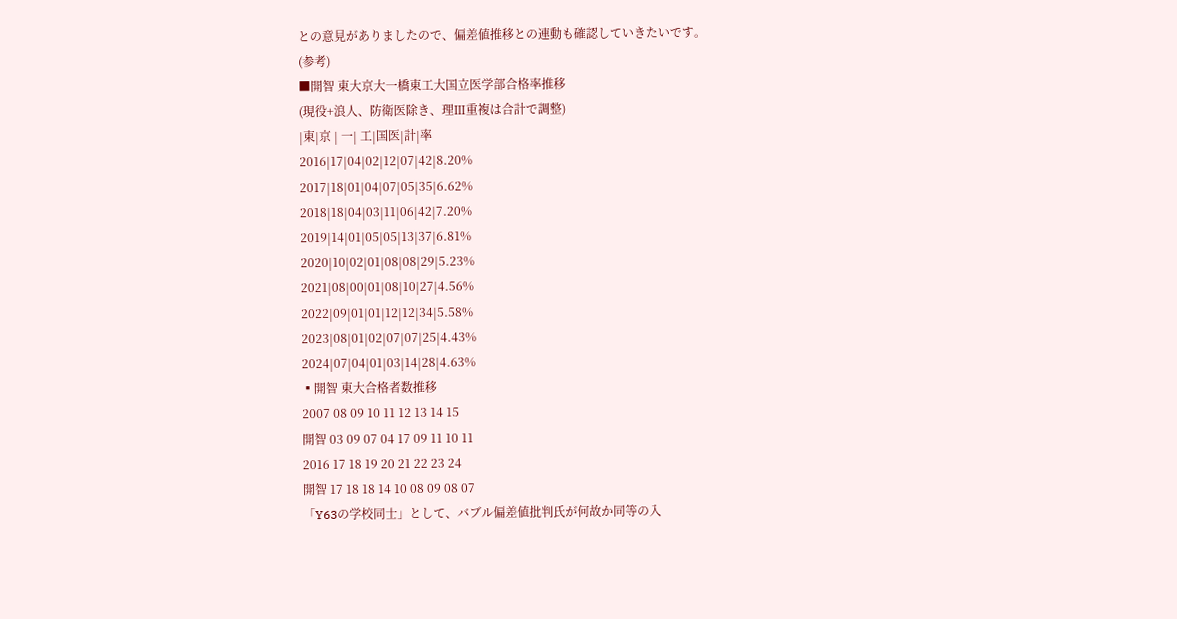との意見がありましたので、偏差値推移との連動も確認していきたいです。
(参考)
■開智 東大京大一橋東工大国立医学部合格率推移
(現役+浪人、防衛医除き、理Ⅲ重複は合計で調整)
|東|京 | 一| 工|国医|計|率
2016|17|04|02|12|07|42|8.20%
2017|18|01|04|07|05|35|6.62%
2018|18|04|03|11|06|42|7.20%
2019|14|01|05|05|13|37|6.81%
2020|10|02|01|08|08|29|5.23%
2021|08|00|01|08|10|27|4.56%
2022|09|01|01|12|12|34|5.58%
2023|08|01|02|07|07|25|4.43%
2024|07|04|01|03|14|28|4.63%
▪開智 東大合格者数推移
2007 08 09 10 11 12 13 14 15
開智 03 09 07 04 17 09 11 10 11
2016 17 18 19 20 21 22 23 24
開智 17 18 18 14 10 08 09 08 07
「Y63の学校同士」として、バブル偏差値批判氏が何故か同等の入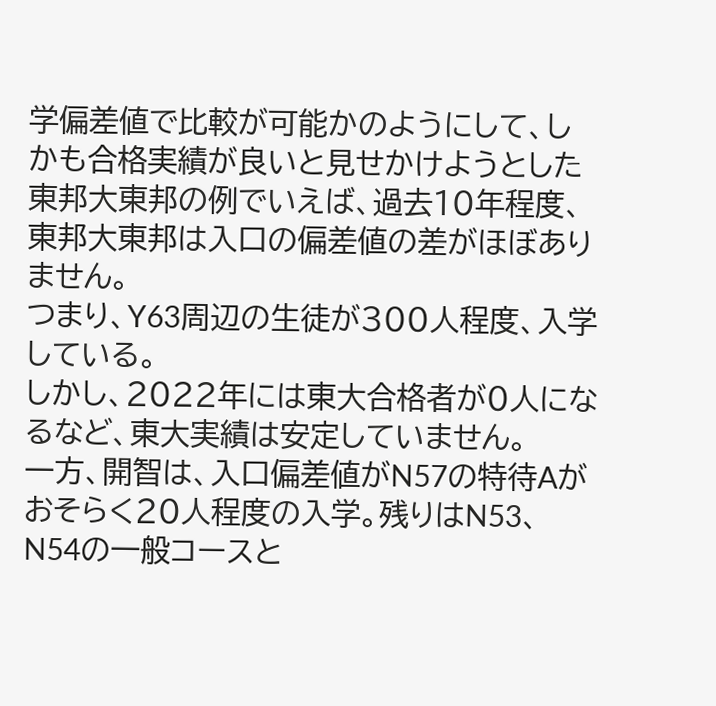学偏差値で比較が可能かのようにして、しかも合格実績が良いと見せかけようとした東邦大東邦の例でいえば、過去10年程度、東邦大東邦は入口の偏差値の差がほぼありません。
つまり、Y63周辺の生徒が300人程度、入学している。
しかし、2022年には東大合格者が0人になるなど、東大実績は安定していません。
一方、開智は、入口偏差値がN57の特待Aがおそらく20人程度の入学。残りはN53、N54の一般コースと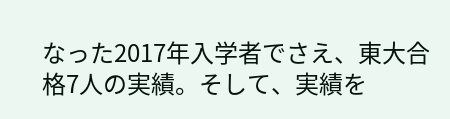なった2017年入学者でさえ、東大合格7人の実績。そして、実績を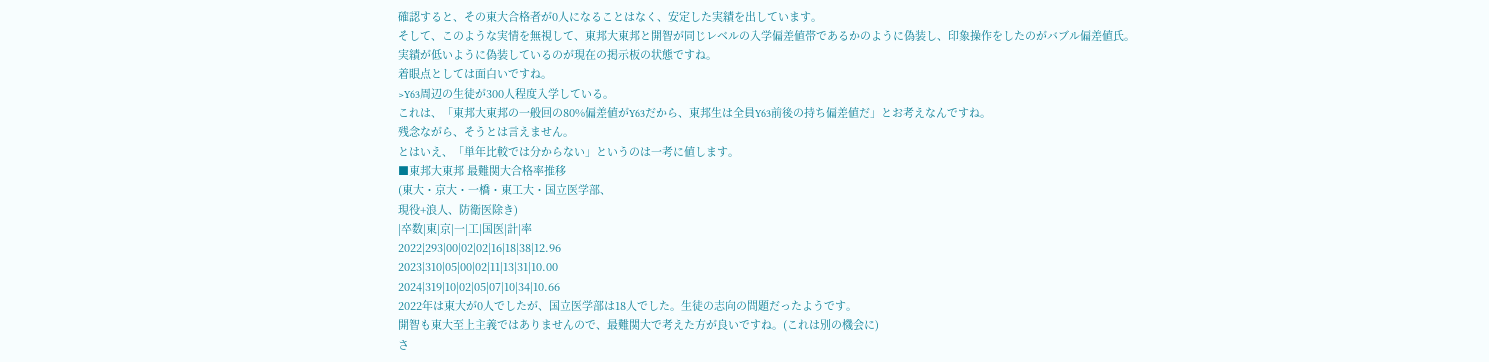確認すると、その東大合格者が0人になることはなく、安定した実績を出しています。
そして、このような実情を無視して、東邦大東邦と開智が同じレベルの入学偏差値帯であるかのように偽装し、印象操作をしたのがバブル偏差値氏。
実績が低いように偽装しているのが現在の掲示板の状態ですね。
着眼点としては面白いですね。
>Y63周辺の生徒が300人程度入学している。
これは、「東邦大東邦の一般回の80%偏差値がY63だから、東邦生は全員Y63前後の持ち偏差値だ」とお考えなんですね。
残念ながら、そうとは言えません。
とはいえ、「単年比較では分からない」というのは一考に値します。
■東邦大東邦 最難関大合格率推移
(東大・京大・一橋・東工大・国立医学部、
現役+浪人、防衛医除き)
|卒数|東|京|一|工|国医|計|率
2022|293|00|02|02|16|18|38|12.96
2023|310|05|00|02|11|13|31|10.00
2024|319|10|02|05|07|10|34|10.66
2022年は東大が0人でしたが、国立医学部は18人でした。生徒の志向の問題だったようです。
開智も東大至上主義ではありませんので、最難関大で考えた方が良いですね。(これは別の機会に)
さ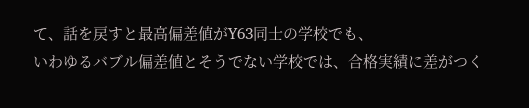て、話を戻すと最高偏差値がY63同士の学校でも、
いわゆるバブル偏差値とそうでない学校では、合格実績に差がつく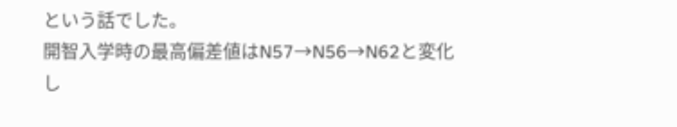という話でした。
開智入学時の最高偏差値はN57→N56→N62と変化し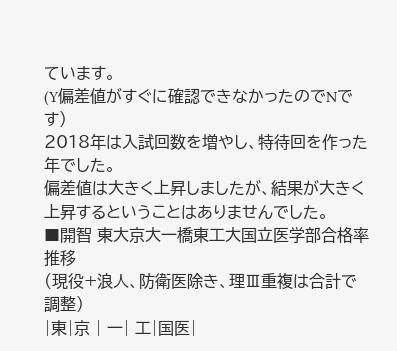ています。
(Y偏差値がすぐに確認できなかったのでNです)
2018年は入試回数を増やし、特待回を作った年でした。
偏差値は大きく上昇しましたが、結果が大きく上昇するということはありませんでした。
■開智 東大京大一橋東工大国立医学部合格率推移
(現役+浪人、防衛医除き、理Ⅲ重複は合計で調整)
|東|京 | 一| 工|国医|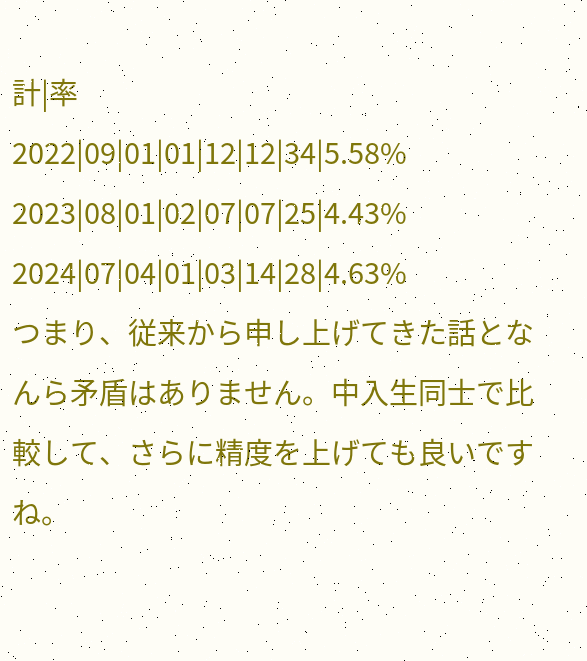計|率
2022|09|01|01|12|12|34|5.58%
2023|08|01|02|07|07|25|4.43%
2024|07|04|01|03|14|28|4.63%
つまり、従来から申し上げてきた話となんら矛盾はありません。中入生同士で比較して、さらに精度を上げても良いですね。